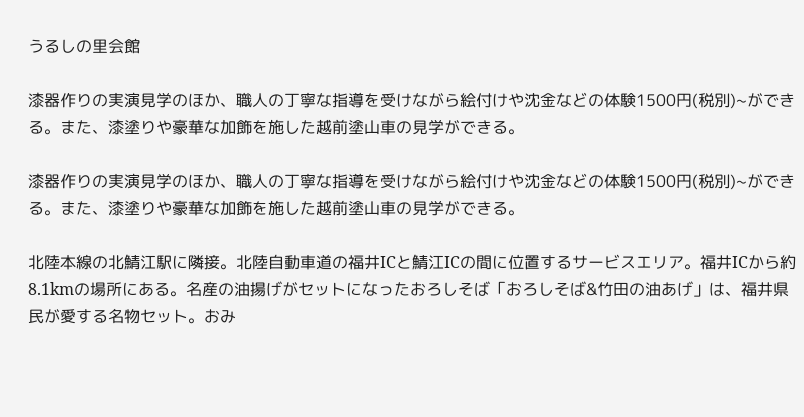うるしの里会館

漆器作りの実演見学のほか、職人の丁寧な指導を受けながら絵付けや沈金などの体験1500円(税別)~ができる。また、漆塗りや豪華な加飾を施した越前塗山車の見学ができる。

漆器作りの実演見学のほか、職人の丁寧な指導を受けながら絵付けや沈金などの体験1500円(税別)~ができる。また、漆塗りや豪華な加飾を施した越前塗山車の見学ができる。

北陸本線の北鯖江駅に隣接。北陸自動車道の福井ICと鯖江ICの間に位置するサービスエリア。福井ICから約8.1kmの場所にある。名産の油揚げがセットになったおろしそば「おろしそば&竹田の油あげ」は、福井県民が愛する名物セット。おみ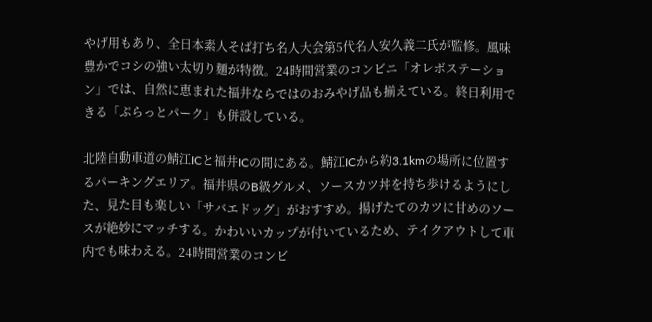やげ用もあり、全日本素人そば打ち名人大会第5代名人安久義二氏が監修。風味豊かでコシの強い太切り麺が特徴。24時間営業のコンビニ「オレボステーション」では、自然に恵まれた福井ならではのおみやげ品も揃えている。終日利用できる「ぷらっとパーク」も併設している。

北陸自動車道の鯖江ICと福井ICの間にある。鯖江ICから約3.1kmの場所に位置するパーキングエリア。福井県のB級グルメ、ソースカツ丼を持ち歩けるようにした、見た目も楽しい「サバエドッグ」がおすすめ。揚げたてのカツに甘めのソースが絶妙にマッチする。かわいいカップが付いているため、テイクアウトして車内でも味わえる。24時間営業のコンビ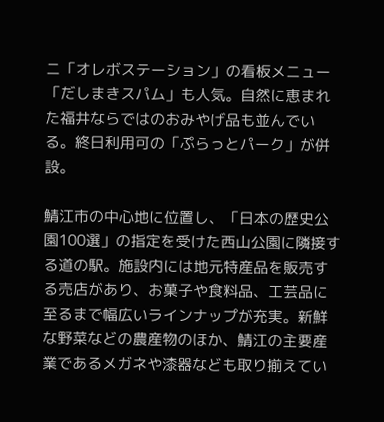ニ「オレボステーション」の看板メニュー「だしまきスパム」も人気。自然に恵まれた福井ならではのおみやげ品も並んでいる。終日利用可の「ぷらっとパーク」が併設。

鯖江市の中心地に位置し、「日本の歴史公園100選」の指定を受けた西山公園に隣接する道の駅。施設内には地元特産品を販売する売店があり、お菓子や食料品、工芸品に至るまで幅広いラインナップが充実。新鮮な野菜などの農産物のほか、鯖江の主要産業であるメガネや漆器なども取り揃えてい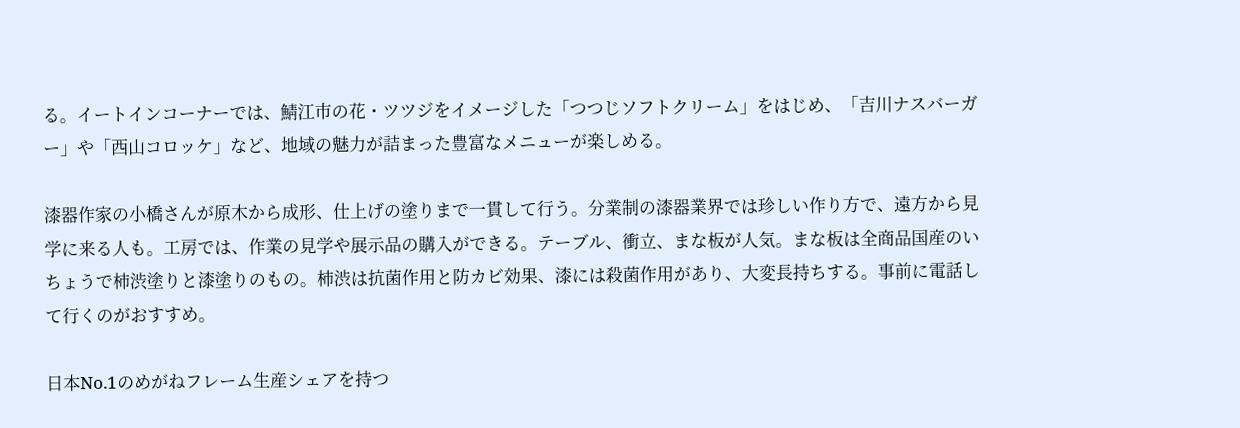る。イートインコーナーでは、鯖江市の花・ツツジをイメージした「つつじソフトクリーム」をはじめ、「吉川ナスバーガー」や「西山コロッケ」など、地域の魅力が詰まった豊富なメニューが楽しめる。

漆器作家の小橋さんが原木から成形、仕上げの塗りまで一貫して行う。分業制の漆器業界では珍しい作り方で、遠方から見学に来る人も。工房では、作業の見学や展示品の購入ができる。テーブル、衝立、まな板が人気。まな板は全商品国産のいちょうで柿渋塗りと漆塗りのもの。柿渋は抗菌作用と防カビ効果、漆には殺菌作用があり、大変長持ちする。事前に電話して行くのがおすすめ。

日本No.1のめがねフレーム生産シェアを持つ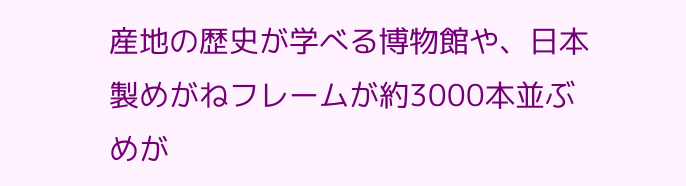産地の歴史が学べる博物館や、日本製めがねフレームが約3000本並ぶめが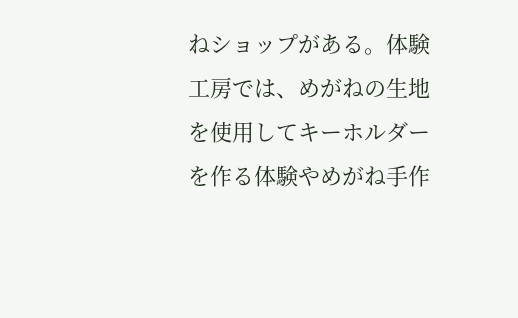ねショップがある。体験工房では、めがねの生地を使用してキーホルダーを作る体験やめがね手作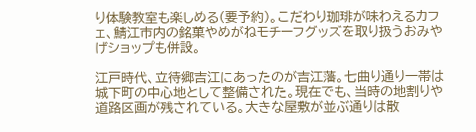り体験教室も楽しめる(要予約)。こだわり珈琲が味わえるカフェ、鯖江市内の銘菓やめがねモチーフグッズを取り扱うおみやげショップも併設。

江戸時代、立待郷吉江にあったのが吉江藩。七曲り通り一帯は城下町の中心地として整備された。現在でも、当時の地割りや道路区画が残されている。大きな屋敷が並ぶ通りは散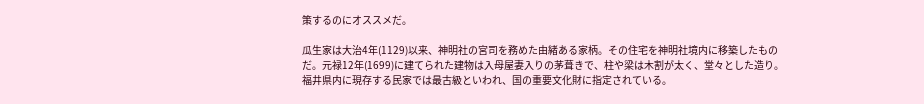策するのにオススメだ。

瓜生家は大治4年(1129)以来、神明社の宮司を務めた由緒ある家柄。その住宅を神明社境内に移築したものだ。元禄12年(1699)に建てられた建物は入母屋妻入りの茅葺きで、柱や梁は木割が太く、堂々とした造り。福井県内に現存する民家では最古級といわれ、国の重要文化財に指定されている。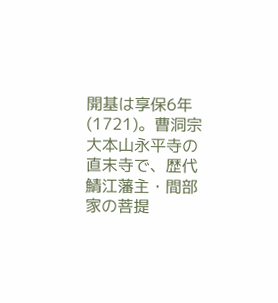開基は享保6年(1721)。曹洞宗大本山永平寺の直末寺で、歴代鯖江藩主・間部家の菩提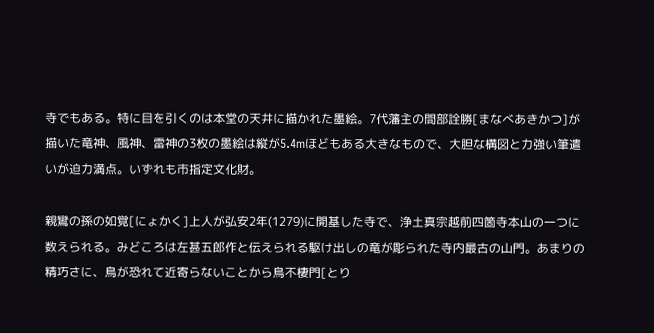寺でもある。特に目を引くのは本堂の天井に描かれた墨絵。7代藩主の間部詮勝[まなべあきかつ]が描いた竜神、風神、雷神の3枚の墨絵は縦が5.4mほどもある大きなもので、大胆な構図と力強い筆遣いが迫力満点。いずれも市指定文化財。

親鸞の孫の如覚[にょかく]上人が弘安2年(1279)に開基した寺で、浄土真宗越前四箇寺本山の一つに数えられる。みどころは左甚五郎作と伝えられる駆け出しの竜が彫られた寺内最古の山門。あまりの精巧さに、鳥が恐れて近寄らないことから鳥不棲門[とり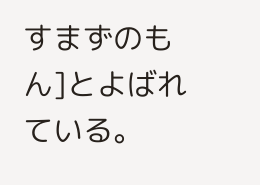すまずのもん]とよばれている。